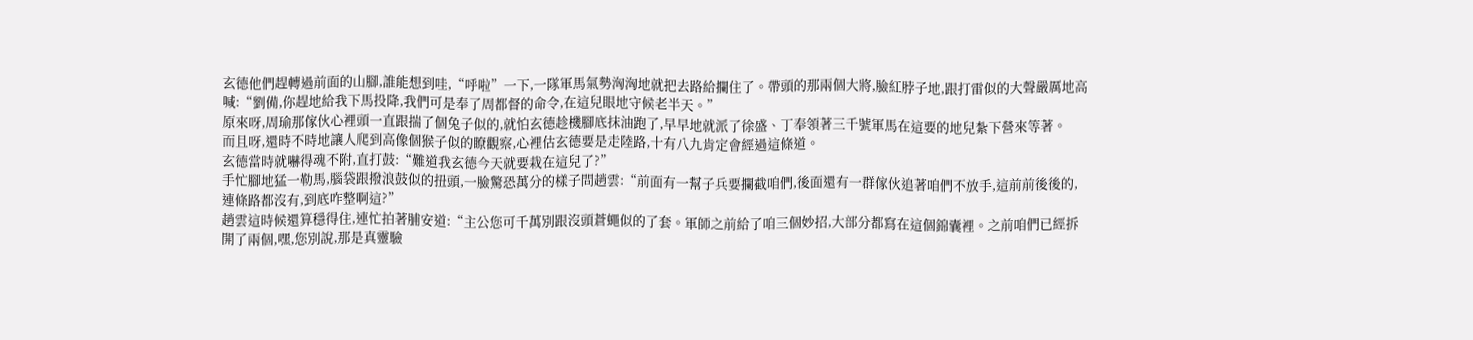玄德他們趕轉過前面的山腳,誰能想到哇,“呼啦”一下,一隊軍馬氣勢洶洶地就把去路給攔住了。帶頭的那兩個大將,臉紅脖子地,跟打雷似的大聲嚴厲地高喊:“劉備,你趕地給我下馬投降,我們可是奉了周都督的命令,在這兒眼地守候老半天。”
原來呀,周瑜那傢伙心裡頭一直跟揣了個兔子似的,就怕玄德趁機腳底抹油跑了,早早地就派了徐盛、丁奉領著三千號軍馬在這要的地兒紮下營來等著。
而且呀,還時不時地讓人爬到高像個猴子似的瞭觀察,心裡估玄德要是走陸路,十有八九肯定會經過這條道。
玄德當時就嚇得魂不附,直打鼓:“難道我玄德今天就要栽在這兒了?”
手忙腳地猛一勒馬,腦袋跟撥浪鼓似的扭頭,一臉驚恐萬分的樣子問趙雲:“前面有一幫子兵要攔截咱們,後面還有一群傢伙追著咱們不放手,這前前後後的,連條路都沒有,到底咋整啊這?”
趙雲這時候還算穩得住,連忙拍著脯安道:“主公您可千萬別跟沒頭蒼蠅似的了套。軍師之前給了咱三個妙招,大部分都寫在這個錦囊裡。之前咱們已經拆開了兩個,嘿,您別說,那是真靈驗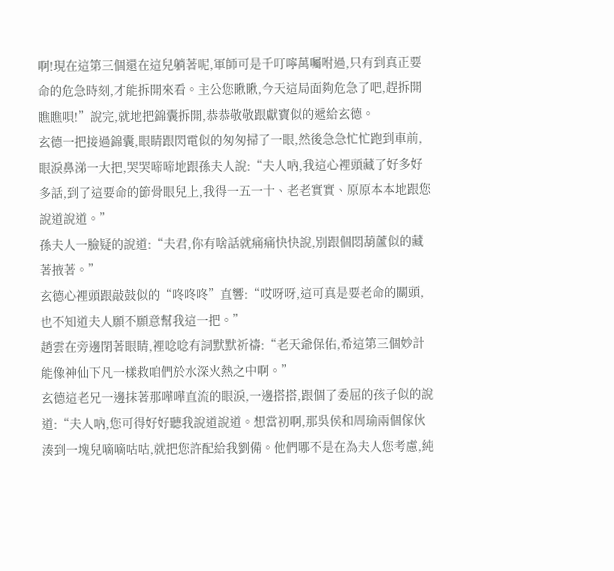啊!現在這第三個還在這兒躺著呢,軍師可是千叮嚀萬囑咐過,只有到真正要命的危急時刻,才能拆開來看。主公您瞅瞅,今天這局面夠危急了吧,趕拆開瞧瞧唄!”說完,就地把錦囊拆開,恭恭敬敬跟獻寶似的遞給玄德。
玄德一把接過錦囊,眼睛跟閃電似的匆匆掃了一眼,然後急急忙忙跑到車前,眼淚鼻涕一大把,哭哭啼啼地跟孫夫人說:“夫人吶,我這心裡頭藏了好多好多話,到了這要命的節骨眼兒上,我得一五一十、老老實實、原原本本地跟您說道說道。”
孫夫人一臉疑的說道:“夫君,你有啥話就痛痛快快說,別跟個悶葫蘆似的藏著掖著。”
玄德心裡頭跟敲鼓似的“咚咚咚”直響:“哎呀呀,這可真是要老命的關頭,也不知道夫人願不願意幫我這一把。”
趙雲在旁邊閉著眼睛,裡唸唸有詞默默祈禱:“老天爺保佑,希這第三個妙計能像神仙下凡一樣救咱們於水深火熱之中啊。”
玄德這老兄一邊抹著那嘩嘩直流的眼淚,一邊搭搭,跟個了委屈的孩子似的說道:“夫人吶,您可得好好聽我說道說道。想當初啊,那吳侯和周瑜兩個傢伙湊到一塊兒嘀嘀咕咕,就把您許配給我劉備。他們哪不是在為夫人您考慮,純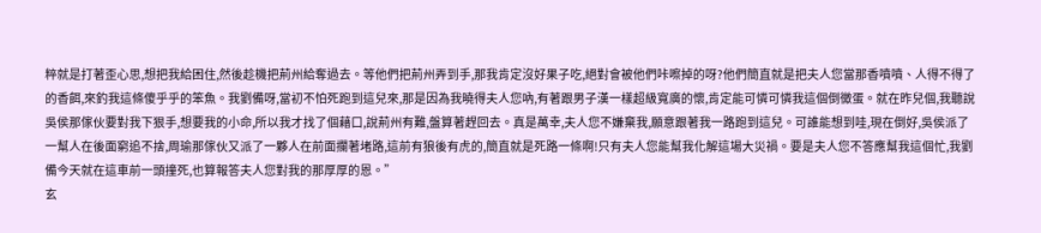粹就是打著歪心思,想把我給困住,然後趁機把荊州給奪過去。等他們把荊州弄到手,那我肯定沒好果子吃,絕對會被他們咔嚓掉的呀?他們簡直就是把夫人您當那香噴噴、人得不得了的香餌,來釣我這條傻乎乎的笨魚。我劉備呀,當初不怕死跑到這兒來,那是因為我曉得夫人您吶,有著跟男子漢一樣超級寬廣的懷,肯定能可憐可憐我這個倒黴蛋。就在昨兒個,我聽說吳侯那傢伙要對我下狠手,想要我的小命,所以我才找了個藉口,說荊州有難,盤算著趕回去。真是萬幸,夫人您不嫌棄我,願意跟著我一路跑到這兒。可誰能想到哇,現在倒好,吳侯派了一幫人在後面窮追不捨,周瑜那傢伙又派了一夥人在前面攔著堵路,這前有狼後有虎的,簡直就是死路一條啊!只有夫人您能幫我化解這場大災禍。要是夫人您不答應幫我這個忙,我劉備今天就在這車前一頭撞死,也算報答夫人您對我的那厚厚的恩。”
玄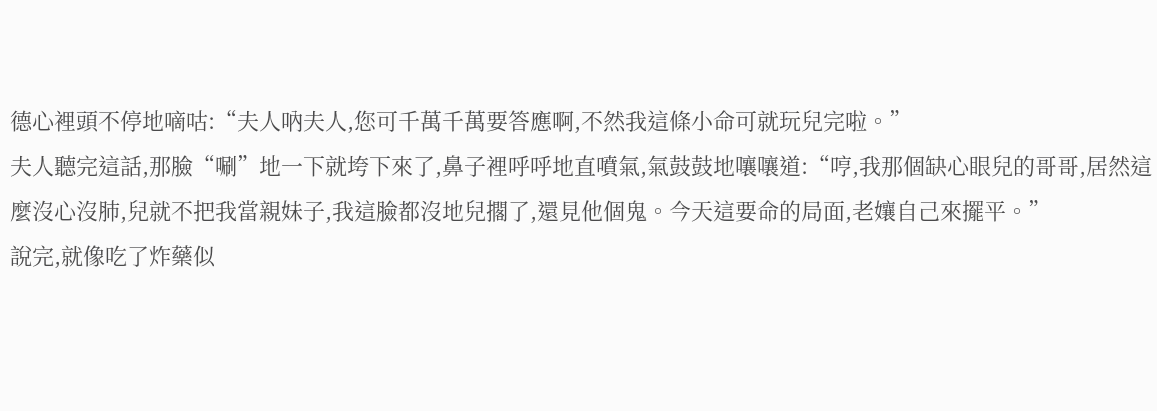德心裡頭不停地嘀咕:“夫人吶夫人,您可千萬千萬要答應啊,不然我這條小命可就玩兒完啦。”
夫人聽完這話,那臉“唰”地一下就垮下來了,鼻子裡呼呼地直噴氣,氣鼓鼓地嚷嚷道:“哼,我那個缺心眼兒的哥哥,居然這麼沒心沒肺,兒就不把我當親妹子,我這臉都沒地兒擱了,還見他個鬼。今天這要命的局面,老孃自己來擺平。”
說完,就像吃了炸藥似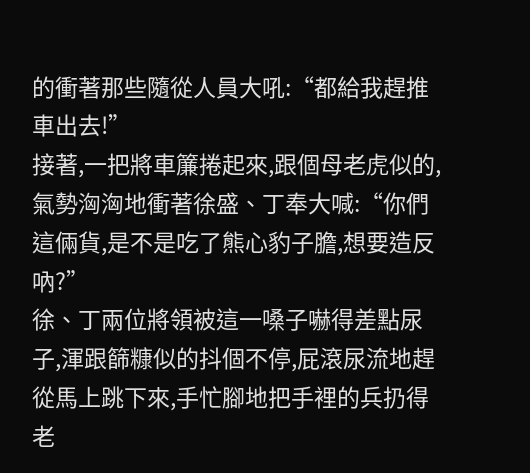的衝著那些隨從人員大吼:“都給我趕推車出去!”
接著,一把將車簾捲起來,跟個母老虎似的,氣勢洶洶地衝著徐盛、丁奉大喊:“你們這倆貨,是不是吃了熊心豹子膽,想要造反吶?”
徐、丁兩位將領被這一嗓子嚇得差點尿子,渾跟篩糠似的抖個不停,屁滾尿流地趕從馬上跳下來,手忙腳地把手裡的兵扔得老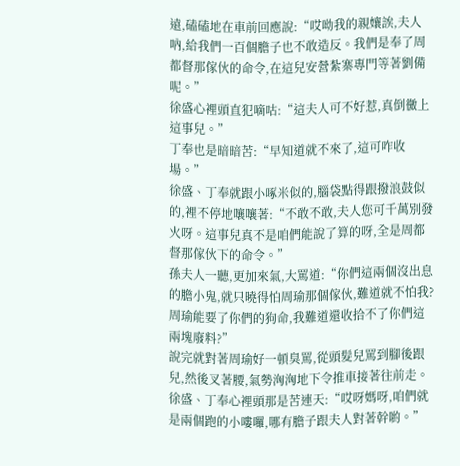遠,磕磕地在車前回應說:“哎呦我的親孃誒,夫人吶,給我們一百個膽子也不敢造反。我們是奉了周都督那傢伙的命令,在這兒安營紮寨專門等著劉備呢。”
徐盛心裡頭直犯嘀咕:“這夫人可不好惹,真倒黴上這事兒。”
丁奉也是暗暗苦:“早知道就不來了,這可咋收場。”
徐盛、丁奉就跟小啄米似的,腦袋點得跟撥浪鼓似的,裡不停地嚷嚷著:“不敢不敢,夫人您可千萬別發火呀。這事兒真不是咱們能說了算的呀,全是周都督那傢伙下的命令。”
孫夫人一聽,更加來氣,大罵道:“你們這兩個沒出息的膽小鬼,就只曉得怕周瑜那個傢伙,難道就不怕我?周瑜能要了你們的狗命,我難道還收拾不了你們這兩塊廢料?”
說完就對著周瑜好一頓臭罵,從頭髮兒罵到腳後跟兒,然後叉著腰,氣勢洶洶地下令推車接著往前走。
徐盛、丁奉心裡頭那是苦連天:“哎呀媽呀,咱們就是兩個跑的小嘍囉,哪有膽子跟夫人對著幹喲。”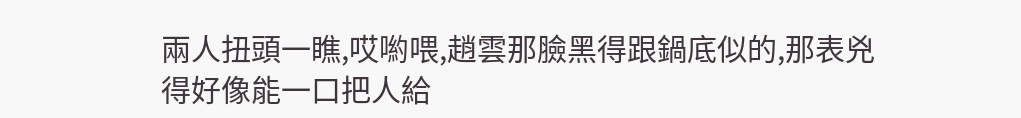兩人扭頭一瞧,哎喲喂,趙雲那臉黑得跟鍋底似的,那表兇得好像能一口把人給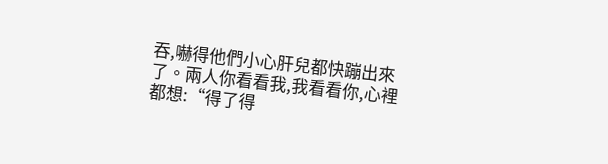吞,嚇得他們小心肝兒都快蹦出來了。兩人你看看我,我看看你,心裡都想:“得了得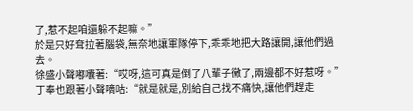了,惹不起咱還躲不起嘛。”
於是只好耷拉著腦袋,無奈地讓軍隊停下,乖乖地把大路讓開,讓他們過去。
徐盛小聲嘟囔著:“哎呀,這可真是倒了八輩子黴了,兩邊都不好惹呀。”
丁奉也跟著小聲嘀咕:“就是就是,別給自己找不痛快,讓他們趕走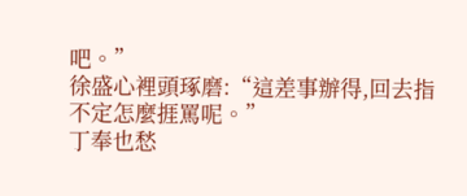吧。”
徐盛心裡頭琢磨:“這差事辦得,回去指不定怎麼捱罵呢。”
丁奉也愁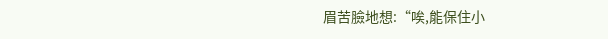眉苦臉地想:“唉,能保住小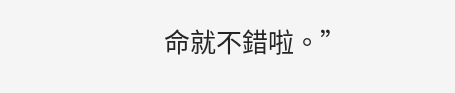命就不錯啦。”